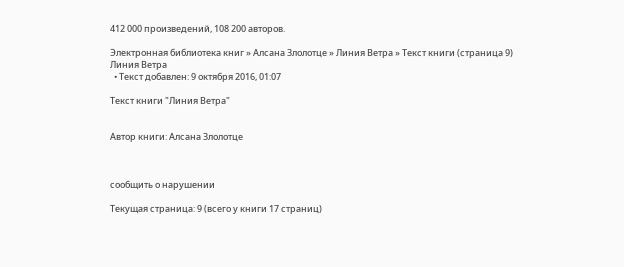412 000 произведений, 108 200 авторов.

Электронная библиотека книг » Алсана Злолотце » Линия Ветра » Текст книги (страница 9)
Линия Ветра
  • Текст добавлен: 9 октября 2016, 01:07

Текст книги "Линия Ветра"


Автор книги: Алсана Злолотце



сообщить о нарушении

Текущая страница: 9 (всего у книги 17 страниц)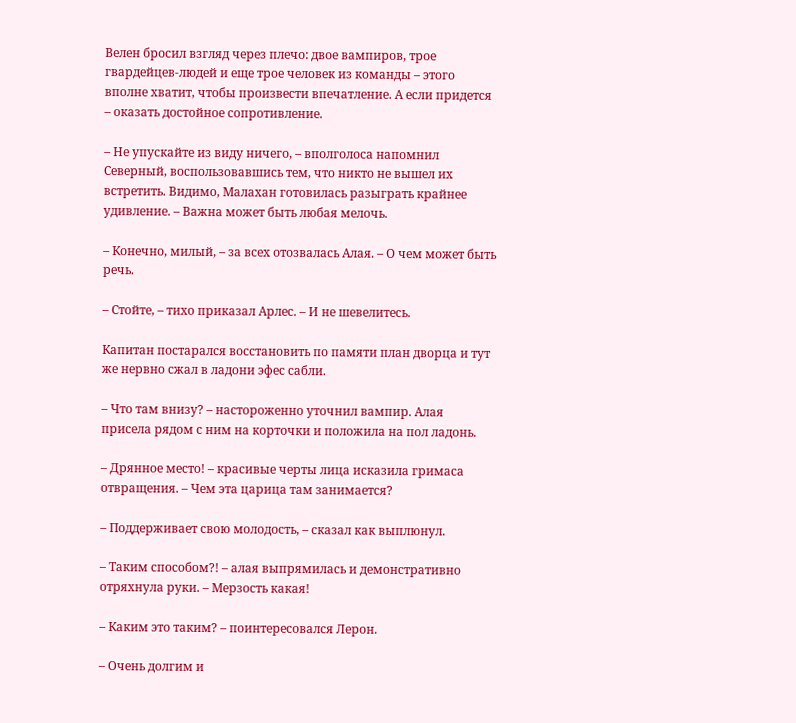Велен бросил взгляд через плечо: двое вампиров, трое гвардейцев-людей и еще трое человек из команды – этого вполне хватит, чтобы произвести впечатление. А если придется – оказать достойное сопротивление.

– Не упускайте из виду ничего, – вполголоса напомнил Северный, воспользовавшись тем, что никто не вышел их встретить. Видимо, Малахан готовилась разыграть крайнее удивление. – Важна может быть любая мелочь.

– Конечно, милый, – за всех отозвалась Алая. – О чем может быть речь.

– Стойте, – тихо приказал Арлес. – И не шевелитесь.

Капитан постарался восстановить по памяти план дворца и тут же нервно сжал в ладони эфес сабли.

– Что там внизу? – настороженно уточнил вампир. Алая присела рядом с ним на корточки и положила на пол ладонь.

– Дрянное место! – красивые черты лица исказила гримаса отвращения. – Чем эта царица там занимается?

– Поддерживает свою молодость, – сказал как выплюнул.

– Таким способом?! – алая выпрямилась и демонстративно отряхнула руки. – Мерзость какая!

– Каким это таким? – поинтересовался Лерон.

– Очень долгим и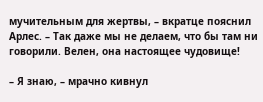мучительным для жертвы, – вкратце пояснил Арлес. – Так даже мы не делаем, что бы там ни говорили. Велен, она настоящее чудовище!

– Я знаю, – мрачно кивнул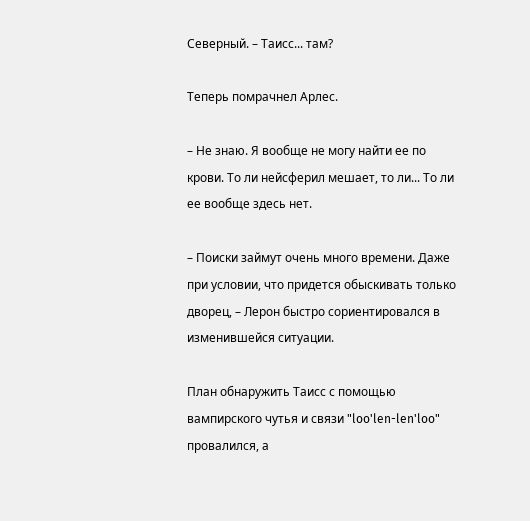Северный. – Таисс... там?

Теперь помрачнел Арлес.

– Не знаю. Я вообще не могу найти ее по крови. То ли нейсферил мешает, то ли... То ли ее вообще здесь нет.

– Поиски займут очень много времени. Даже при условии, что придется обыскивать только дворец, – Лерон быстро сориентировался в изменившейся ситуации.

План обнаружить Таисс с помощью вампирского чутья и связи "loo'len-len'loo" провалился, а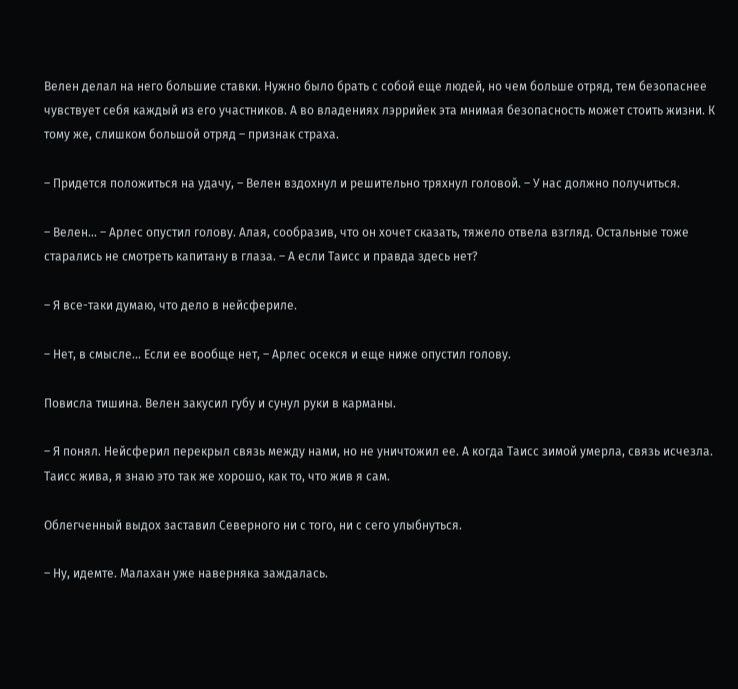Велен делал на него большие ставки. Нужно было брать с собой еще людей, но чем больше отряд, тем безопаснее чувствует себя каждый из его участников. А во владениях лэррийек эта мнимая безопасность может стоить жизни. К тому же, слишком большой отряд – признак страха.

– Придется положиться на удачу, – Велен вздохнул и решительно тряхнул головой. – У нас должно получиться.

– Велен... – Арлес опустил голову. Алая, сообразив, что он хочет сказать, тяжело отвела взгляд. Остальные тоже старались не смотреть капитану в глаза. – А если Таисс и правда здесь нет?

– Я все-таки думаю, что дело в нейсфериле.

– Нет, в смысле... Если ее вообще нет, – Арлес осекся и еще ниже опустил голову.

Повисла тишина. Велен закусил губу и сунул руки в карманы.

– Я понял. Нейсферил перекрыл связь между нами, но не уничтожил ее. А когда Таисс зимой умерла, связь исчезла. Таисс жива, я знаю это так же хорошо, как то, что жив я сам.

Облегченный выдох заставил Северного ни с того, ни с сего улыбнуться.

– Ну, идемте. Малахан уже наверняка заждалась.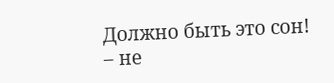Должно быть это сон! – не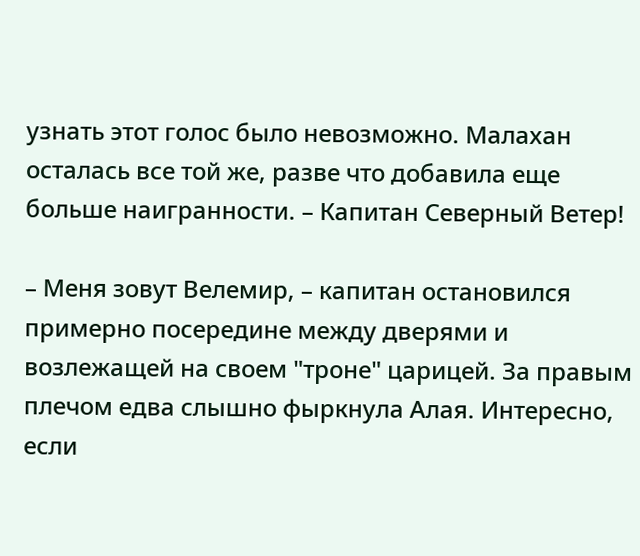узнать этот голос было невозможно. Малахан осталась все той же, разве что добавила еще больше наигранности. – Капитан Северный Ветер!

– Меня зовут Велемир, – капитан остановился примерно посередине между дверями и возлежащей на своем "троне" царицей. За правым плечом едва слышно фыркнула Алая. Интересно, если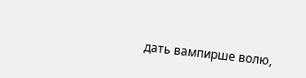дать вампирше волю,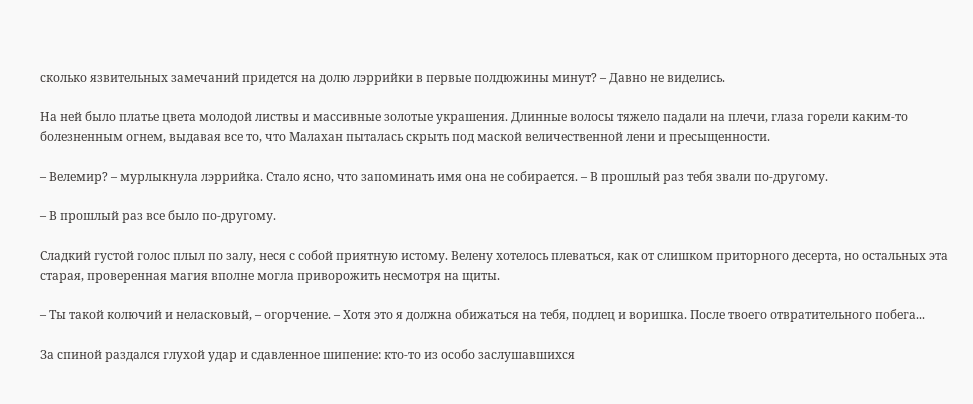сколько язвительных замечаний придется на долю лэррийки в первые полдюжины минут? – Давно не виделись.

На ней было платье цвета молодой листвы и массивные золотые украшения. Длинные волосы тяжело падали на плечи, глаза горели каким-то болезненным огнем, выдавая все то, что Малахан пыталась скрыть под маской величественной лени и пресыщенности.

– Велемир? – мурлыкнула лэррийка. Стало ясно, что запоминать имя она не собирается. – В прошлый раз тебя звали по-другому.

– В прошлый раз все было по-другому.

Сладкий густой голос плыл по залу, неся с собой приятную истому. Велену хотелось плеваться, как от слишком приторного десерта, но остальных эта старая, проверенная магия вполне могла приворожить несмотря на щиты.

– Ты такой колючий и неласковый, – огорчение. – Хотя это я должна обижаться на тебя, подлец и воришка. После твоего отвратительного побега...

За спиной раздался глухой удар и сдавленное шипение: кто-то из особо заслушавшихся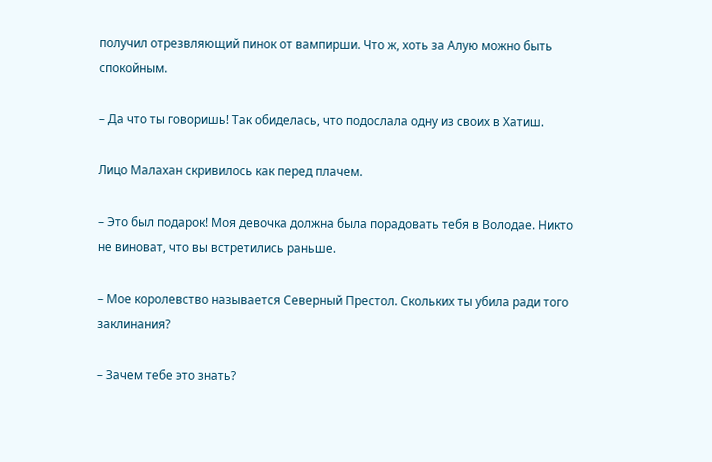получил отрезвляющий пинок от вампирши. Что ж, хоть за Алую можно быть спокойным.

– Да что ты говоришь! Так обиделась, что подослала одну из своих в Хатиш.

Лицо Малахан скривилось как перед плачем.

– Это был подарок! Моя девочка должна была порадовать тебя в Володае. Никто не виноват, что вы встретились раньше.

– Мое королевство называется Северный Престол. Скольких ты убила ради того заклинания?

– Зачем тебе это знать?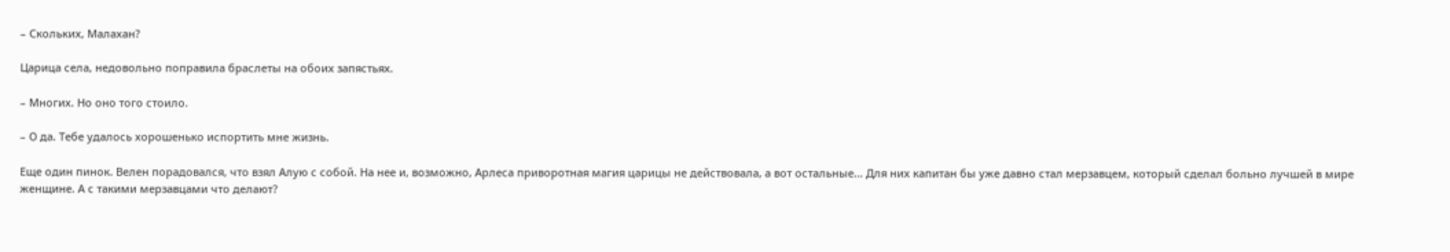– Скольких, Малахан?

Царица села, недовольно поправила браслеты на обоих запястьях.

– Многих. Но оно того стоило.

– О да. Тебе удалось хорошенько испортить мне жизнь.

Еще один пинок. Велен порадовался, что взял Алую с собой. На нее и, возможно, Арлеса приворотная магия царицы не действовала, а вот остальные... Для них капитан бы уже давно стал мерзавцем, который сделал больно лучшей в мире женщине. А с такими мерзавцами что делают?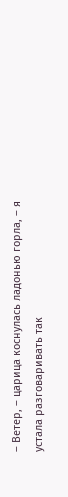– Ветер, – царица коснулась ладонью горла, – я устала разговаривать так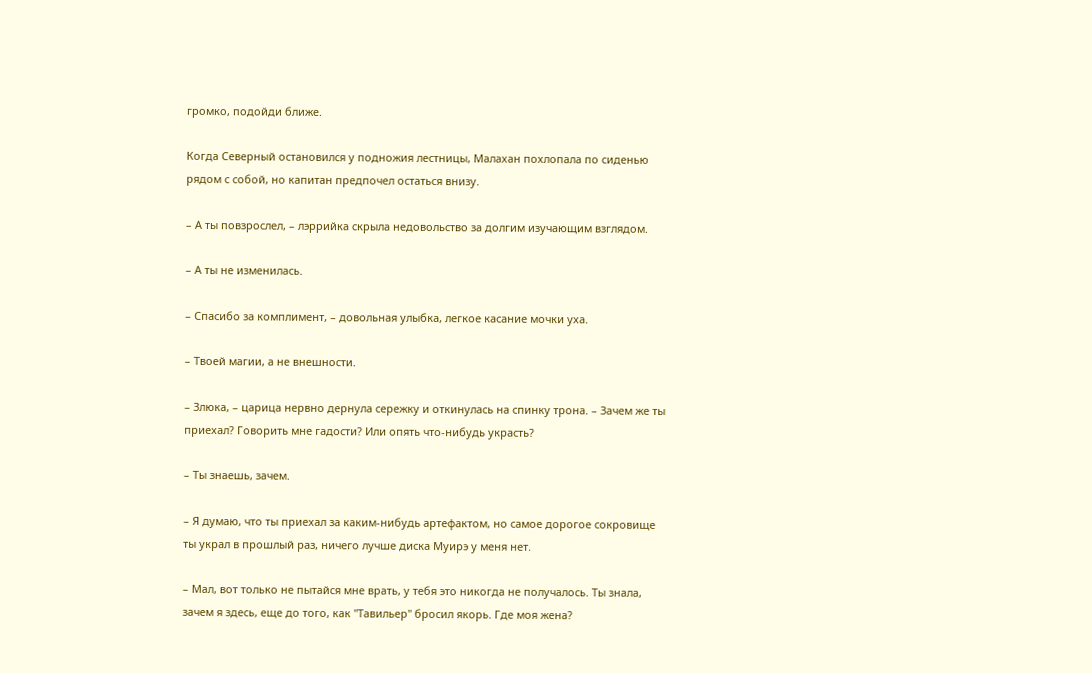громко, подойди ближе.

Когда Северный остановился у подножия лестницы, Малахан похлопала по сиденью рядом с собой, но капитан предпочел остаться внизу.

– А ты повзрослел, – лэррийка скрыла недовольство за долгим изучающим взглядом.

– А ты не изменилась.

– Спасибо за комплимент, – довольная улыбка, легкое касание мочки уха.

– Твоей магии, а не внешности.

– Злюка, – царица нервно дернула сережку и откинулась на спинку трона. – Зачем же ты приехал? Говорить мне гадости? Или опять что-нибудь украсть?

– Ты знаешь, зачем.

– Я думаю, что ты приехал за каким-нибудь артефактом, но самое дорогое сокровище ты украл в прошлый раз, ничего лучше диска Муирэ у меня нет.

– Мал, вот только не пытайся мне врать, у тебя это никогда не получалось. Ты знала, зачем я здесь, еще до того, как "Тавильер" бросил якорь. Где моя жена?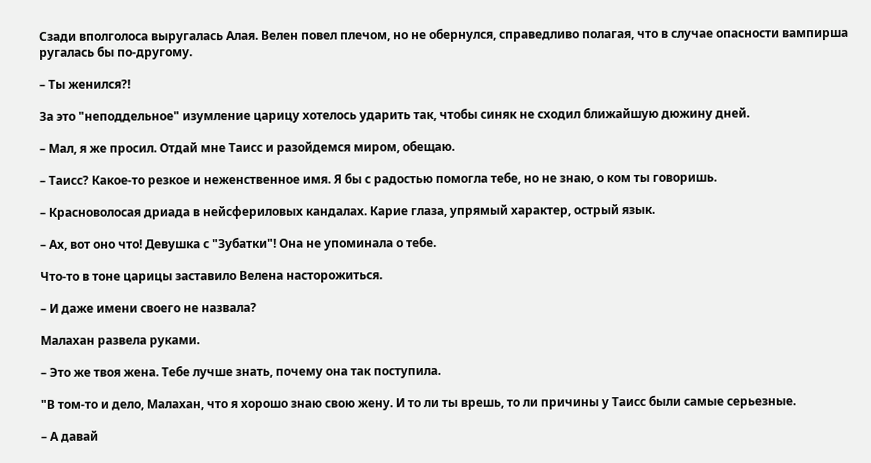Сзади вполголоса выругалась Алая. Велен повел плечом, но не обернулся, справедливо полагая, что в случае опасности вампирша ругалась бы по-другому.

– Ты женился?!

За это "неподдельное" изумление царицу хотелось ударить так, чтобы синяк не сходил ближайшую дюжину дней.

– Мал, я же просил. Отдай мне Таисс и разойдемся миром, обещаю.

– Таисс? Какое-то резкое и неженственное имя. Я бы с радостью помогла тебе, но не знаю, о ком ты говоришь.

– Красноволосая дриада в нейсфериловых кандалах. Карие глаза, упрямый характер, острый язык.

– Ах, вот оно что! Девушка с "Зубатки"! Она не упоминала о тебе.

Что-то в тоне царицы заставило Велена насторожиться.

– И даже имени своего не назвала?

Малахан развела руками.

– Это же твоя жена. Тебе лучше знать, почему она так поступила.

"В том-то и дело, Малахан, что я хорошо знаю свою жену. И то ли ты врешь, то ли причины у Таисс были самые серьезные.

– А давай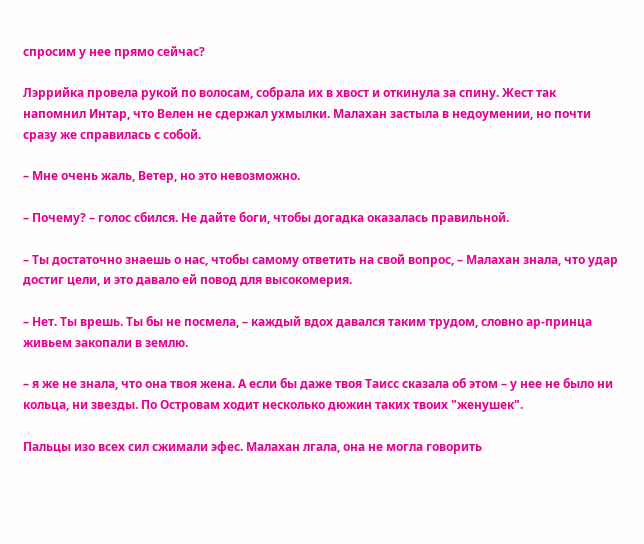спросим у нее прямо сейчас?

Лэррийка провела рукой по волосам, собрала их в хвост и откинула за спину. Жест так напомнил Интар, что Велен не сдержал ухмылки. Малахан застыла в недоумении, но почти сразу же справилась с собой.

– Мне очень жаль, Ветер, но это невозможно.

– Почему? – голос сбился. Не дайте боги, чтобы догадка оказалась правильной.

– Ты достаточно знаешь о нас, чтобы самому ответить на свой вопрос, – Малахан знала, что удар достиг цели, и это давало ей повод для высокомерия.

– Нет. Ты врешь. Ты бы не посмела, – каждый вдох давался таким трудом, словно ар-принца живьем закопали в землю.

– я же не знала, что она твоя жена. А если бы даже твоя Таисс сказала об этом – у нее не было ни кольца, ни звезды. По Островам ходит несколько дюжин таких твоих "женушек".

Пальцы изо всех сил сжимали эфес. Малахан лгала, она не могла говорить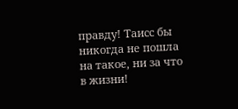правду! Таисс бы никогда не пошла на такое, ни за что в жизни!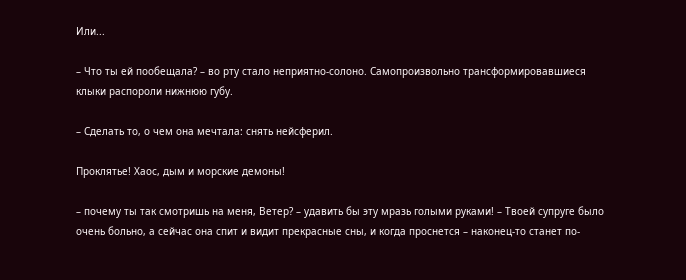Или...

– Что ты ей пообещала? – во рту стало неприятно-солоно. Самопроизвольно трансформировавшиеся клыки распороли нижнюю губу.

– Сделать то, о чем она мечтала: снять нейсферил.

Проклятье! Хаос, дым и морские демоны!

– почему ты так смотришь на меня, Ветер? – удавить бы эту мразь голыми руками! – Твоей супруге было очень больно, а сейчас она спит и видит прекрасные сны, и когда проснется – наконец-то станет по-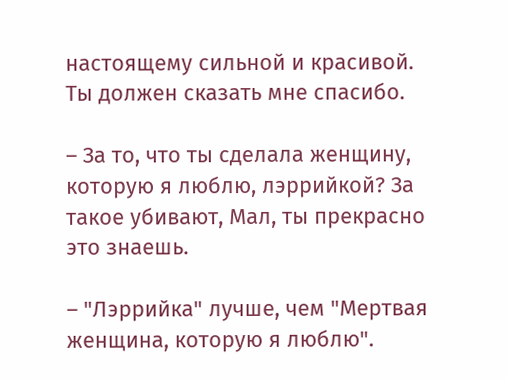настоящему сильной и красивой. Ты должен сказать мне спасибо.

– За то, что ты сделала женщину, которую я люблю, лэррийкой? За такое убивают, Мал, ты прекрасно это знаешь.

– "Лэррийка" лучше, чем "Мертвая женщина, которую я люблю".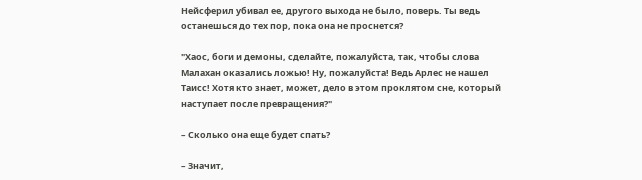Нейсферил убивал ее, другого выхода не было, поверь. Ты ведь останешься до тех пор, пока она не проснется?

"Хаос, боги и демоны, сделайте, пожалуйста, так, чтобы слова Малахан оказались ложью! Ну, пожалуйста! Ведь Арлес не нашел Таисс! Хотя кто знает, может, дело в этом проклятом сне, который наступает после превращения?"

– Сколько она еще будет спать?

– Значит,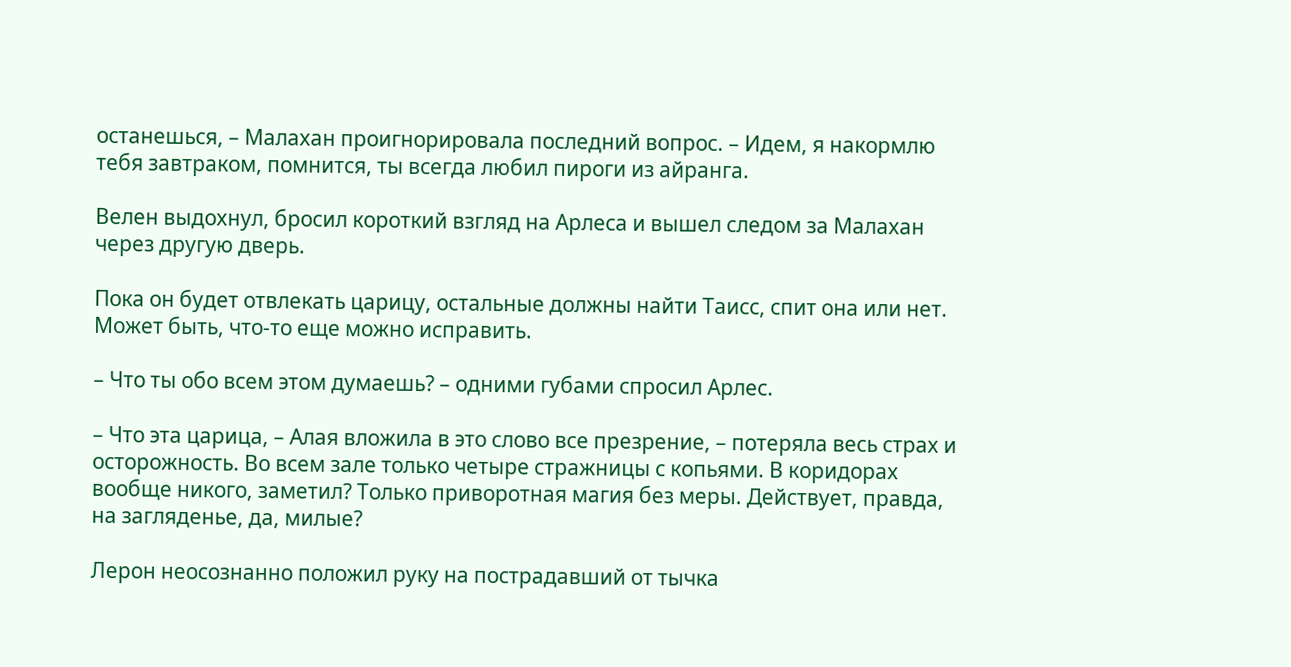останешься, – Малахан проигнорировала последний вопрос. – Идем, я накормлю тебя завтраком, помнится, ты всегда любил пироги из айранга.

Велен выдохнул, бросил короткий взгляд на Арлеса и вышел следом за Малахан через другую дверь.

Пока он будет отвлекать царицу, остальные должны найти Таисс, спит она или нет. Может быть, что-то еще можно исправить.

– Что ты обо всем этом думаешь? – одними губами спросил Арлес.

– Что эта царица, – Алая вложила в это слово все презрение, – потеряла весь страх и осторожность. Во всем зале только четыре стражницы с копьями. В коридорах вообще никого, заметил? Только приворотная магия без меры. Действует, правда, на загляденье, да, милые?

Лерон неосознанно положил руку на пострадавший от тычка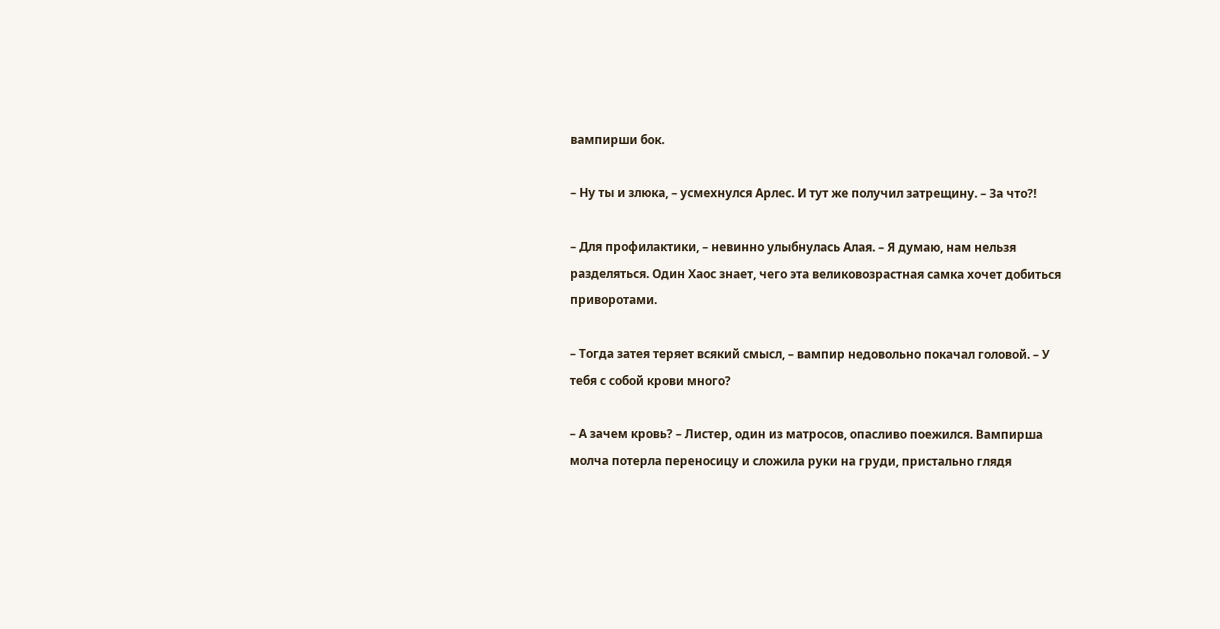вампирши бок.

– Ну ты и злюка, – усмехнулся Арлес. И тут же получил затрещину. – За что?!

– Для профилактики, – невинно улыбнулась Алая. – Я думаю, нам нельзя разделяться. Один Хаос знает, чего эта великовозрастная самка хочет добиться приворотами.

– Тогда затея теряет всякий смысл, – вампир недовольно покачал головой. – У тебя с собой крови много?

– А зачем кровь? – Листер, один из матросов, опасливо поежился. Вампирша молча потерла переносицу и сложила руки на груди, пристально глядя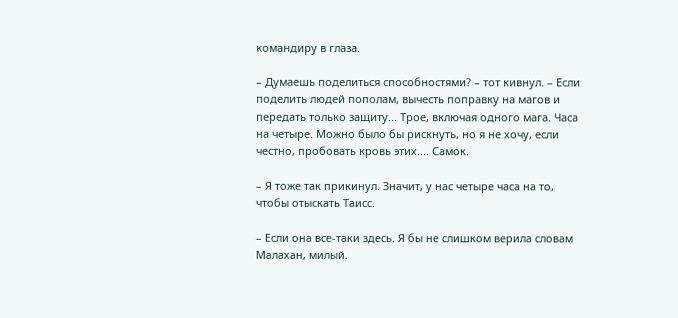командиру в глаза.

– Думаешь поделиться способностями? – тот кивнул. – Если поделить людей пополам, вычесть поправку на магов и передать только защиту... Трое, включая одного мага. Часа на четыре. Можно было бы рискнуть, но я не хочу, если честно, пробовать кровь этих.... Самок.

– Я тоже так прикинул. Значит, у нас четыре часа на то, чтобы отыскать Таисс.

– Если она все-таки здесь. Я бы не слишком верила словам Малахан, милый.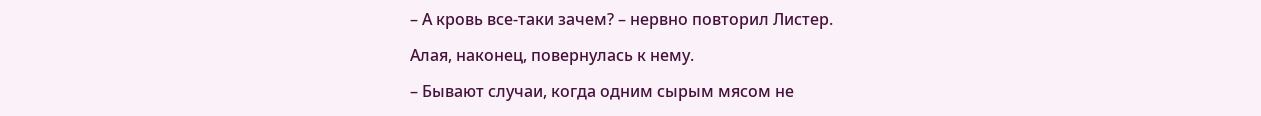– А кровь все-таки зачем? – нервно повторил Листер.

Алая, наконец, повернулась к нему.

– Бывают случаи, когда одним сырым мясом не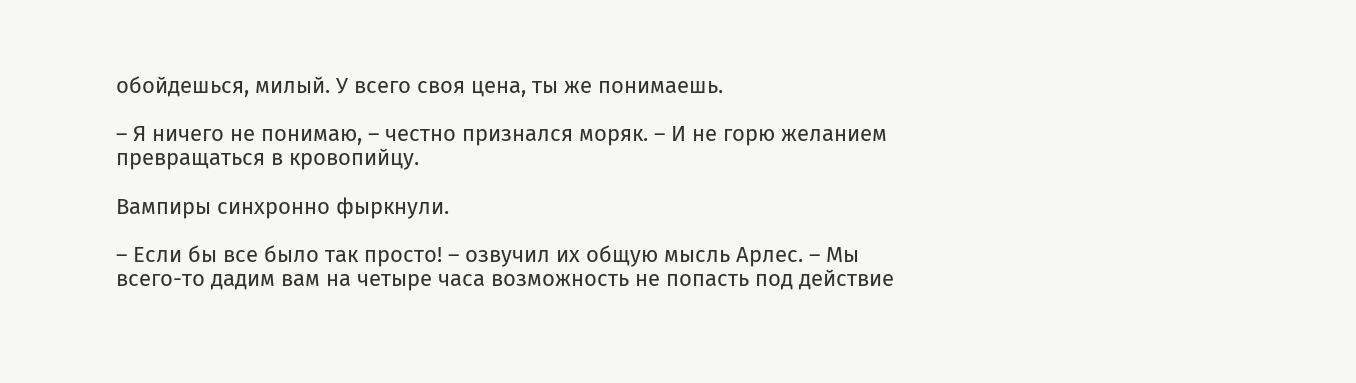обойдешься, милый. У всего своя цена, ты же понимаешь.

– Я ничего не понимаю, – честно признался моряк. – И не горю желанием превращаться в кровопийцу.

Вампиры синхронно фыркнули.

– Если бы все было так просто! – озвучил их общую мысль Арлес. – Мы всего-то дадим вам на четыре часа возможность не попасть под действие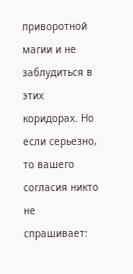приворотной магии и не заблудиться в этих коридорах. Но если серьезно, то вашего согласия никто не спрашивает: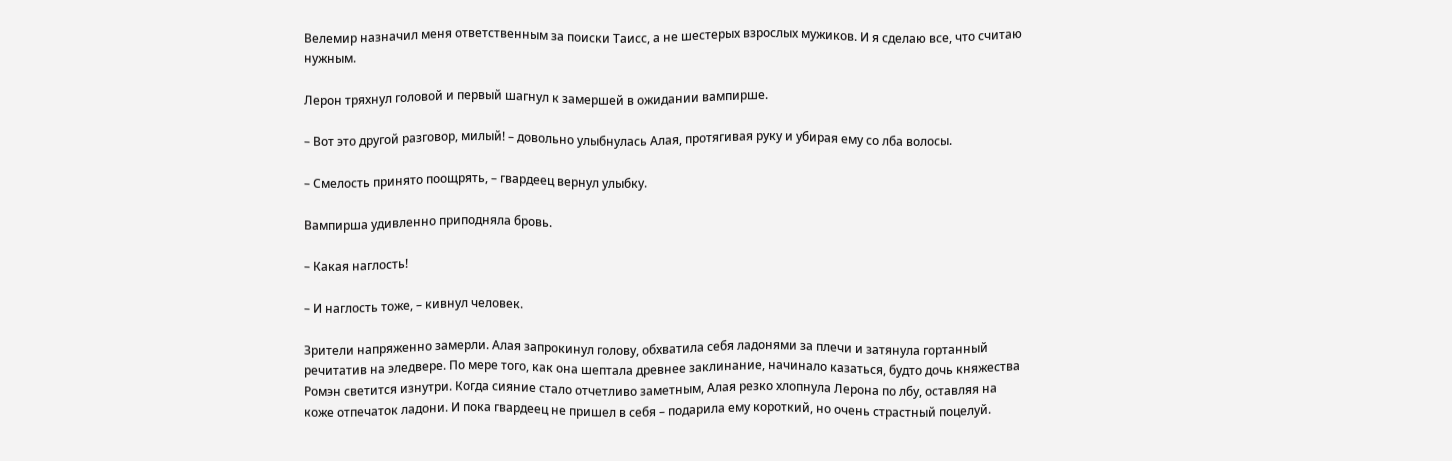Велемир назначил меня ответственным за поиски Таисс, а не шестерых взрослых мужиков. И я сделаю все, что считаю нужным.

Лерон тряхнул головой и первый шагнул к замершей в ожидании вампирше.

– Вот это другой разговор, милый! – довольно улыбнулась Алая, протягивая руку и убирая ему со лба волосы.

– Смелость принято поощрять, – гвардеец вернул улыбку.

Вампирша удивленно приподняла бровь.

– Какая наглость!

– И наглость тоже, – кивнул человек.

Зрители напряженно замерли. Алая запрокинул голову, обхватила себя ладонями за плечи и затянула гортанный речитатив на эледвере. По мере того, как она шептала древнее заклинание, начинало казаться, будто дочь княжества Ромэн светится изнутри. Когда сияние стало отчетливо заметным, Алая резко хлопнула Лерона по лбу, оставляя на коже отпечаток ладони. И пока гвардеец не пришел в себя – подарила ему короткий, но очень страстный поцелуй.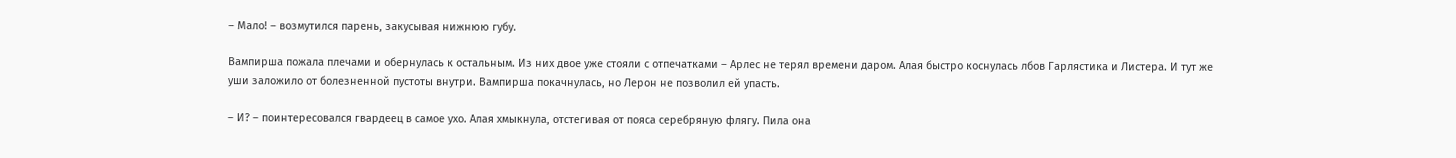– Мало! – возмутился парень, закусывая нижнюю губу.

Вампирша пожала плечами и обернулась к остальным. Из них двое уже стояли с отпечатками – Арлес не терял времени даром. Алая быстро коснулась лбов Гарлястика и Листера. И тут же уши заложило от болезненной пустоты внутри. Вампирша покачнулась, но Лерон не позволил ей упасть.

– И? – поинтересовался гвардеец в самое ухо. Алая хмыкнула, отстегивая от пояса серебряную флягу. Пила она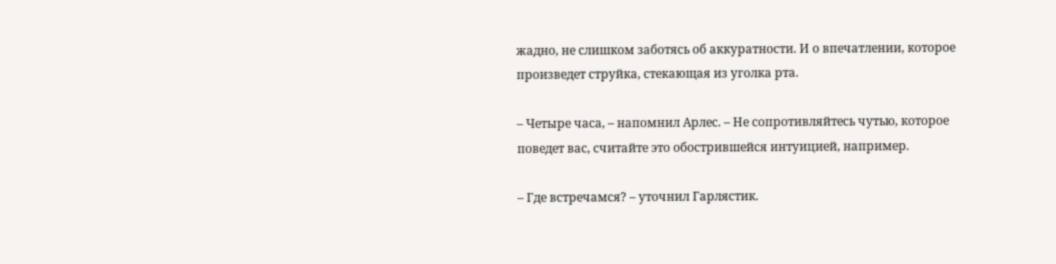жадно, не слишком заботясь об аккуратности. И о впечатлении, которое произведет струйка, стекающая из уголка рта.

– Четыре часа, – напомнил Арлес. – Не сопротивляйтесь чутью, которое поведет вас, считайте это обострившейся интуицией, например.

– Где встречамся? – уточнил Гарлястик.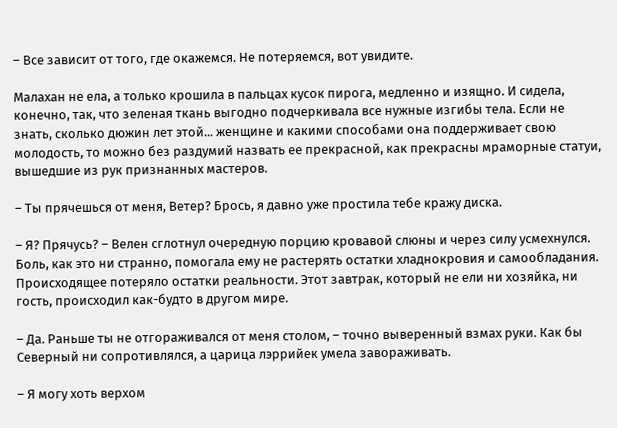– Все зависит от того, где окажемся. Не потеряемся, вот увидите.

Малахан не ела, а только крошила в пальцах кусок пирога, медленно и изящно. И сидела, конечно, так, что зеленая ткань выгодно подчеркивала все нужные изгибы тела. Если не знать, сколько дюжин лет этой... женщине и какими способами она поддерживает свою молодость, то можно без раздумий назвать ее прекрасной, как прекрасны мраморные статуи, вышедшие из рук признанных мастеров.

– Ты прячешься от меня, Ветер? Брось, я давно уже простила тебе кражу диска.

– Я? Прячусь? – Велен сглотнул очередную порцию кровавой слюны и через силу усмехнулся. Боль, как это ни странно, помогала ему не растерять остатки хладнокровия и самообладания. Происходящее потеряло остатки реальности. Этот завтрак, который не ели ни хозяйка, ни гость, происходил как-будто в другом мире.

– Да. Раньше ты не отгораживался от меня столом, – точно выверенный взмах руки. Как бы Северный ни сопротивлялся, а царица лэррийек умела завораживать.

– Я могу хоть верхом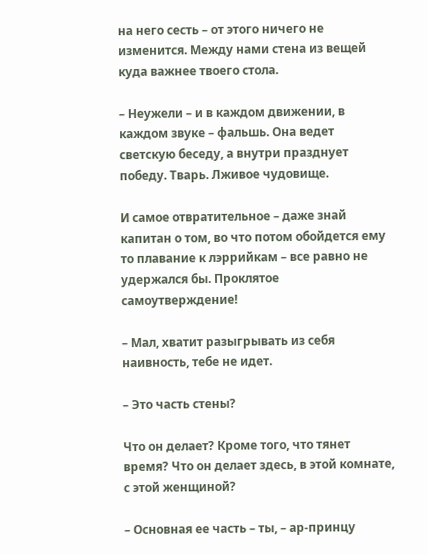на него сесть – от этого ничего не изменится. Между нами стена из вещей куда важнее твоего стола.

– Неужели – и в каждом движении, в каждом звуке – фальшь. Она ведет светскую беседу, а внутри празднует победу. Тварь. Лживое чудовище.

И самое отвратительное – даже знай капитан о том, во что потом обойдется ему то плавание к лэррийкам – все равно не удержался бы. Проклятое самоутверждение!

– Мал, хватит разыгрывать из себя наивность, тебе не идет.

– Это часть стены?

Что он делает? Кроме того, что тянет время? Что он делает здесь, в этой комнате, с этой женщиной?

– Основная ее часть – ты, – ар-принцу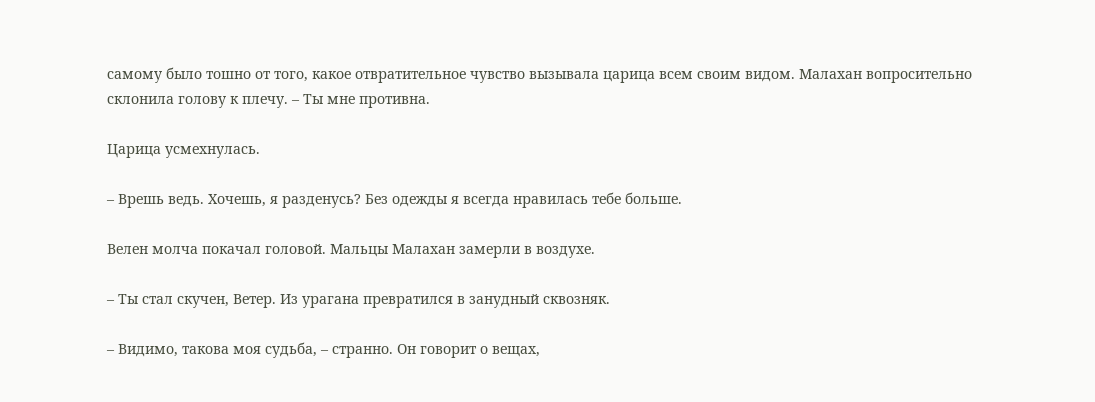самому было тошно от того, какое отвратительное чувство вызывала царица всем своим видом. Малахан вопросительно склонила голову к плечу. – Ты мне противна.

Царица усмехнулась.

– Врешь ведь. Хочешь, я разденусь? Без одежды я всегда нравилась тебе больше.

Велен молча покачал головой. Мальцы Малахан замерли в воздухе.

– Ты стал скучен, Ветер. Из урагана превратился в занудный сквозняк.

– Видимо, такова моя судьба, – странно. Он говорит о вещах,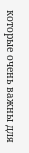которые очень важны для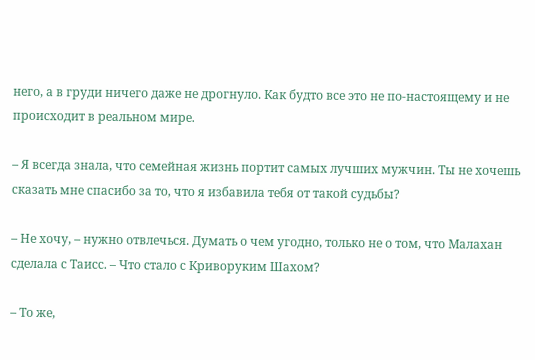него, а в груди ничего даже не дрогнуло. Как будто все это не по-настоящему и не происходит в реальном мире.

– Я всегда знала, что семейная жизнь портит самых лучших мужчин. Ты не хочешь сказать мне спасибо за то, что я избавила тебя от такой судьбы?

– Не хочу, – нужно отвлечься. Думать о чем угодно, только не о том, что Малахан сделала с Таисс. – Что стало с Криворуким Шахом?

– То же,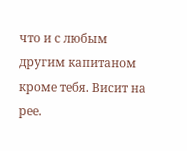что и с любым другим капитаном кроме тебя. Висит на рее.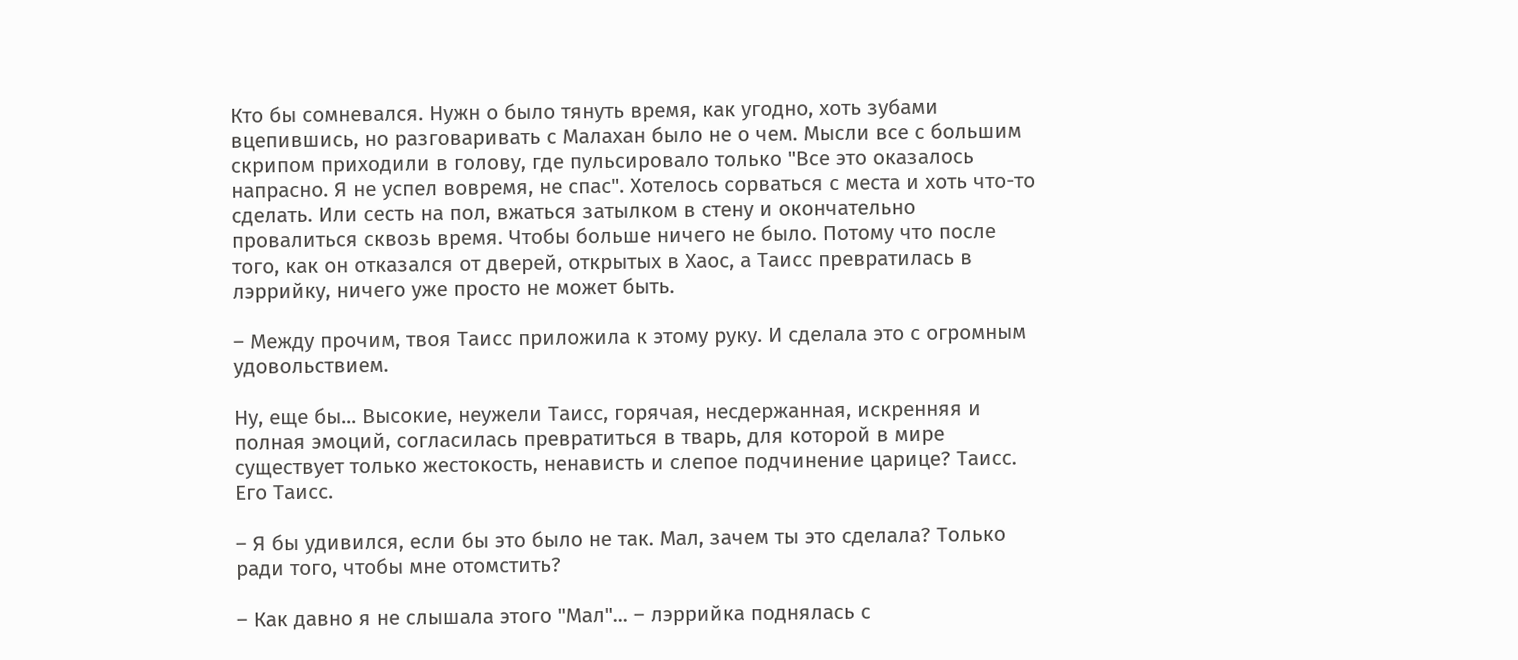Кто бы сомневался. Нужн о было тянуть время, как угодно, хоть зубами вцепившись, но разговаривать с Малахан было не о чем. Мысли все с большим скрипом приходили в голову, где пульсировало только "Все это оказалось напрасно. Я не успел вовремя, не спас". Хотелось сорваться с места и хоть что-то сделать. Или сесть на пол, вжаться затылком в стену и окончательно провалиться сквозь время. Чтобы больше ничего не было. Потому что после того, как он отказался от дверей, открытых в Хаос, а Таисс превратилась в лэррийку, ничего уже просто не может быть.

– Между прочим, твоя Таисс приложила к этому руку. И сделала это с огромным удовольствием.

Ну, еще бы... Высокие, неужели Таисс, горячая, несдержанная, искренняя и полная эмоций, согласилась превратиться в тварь, для которой в мире существует только жестокость, ненависть и слепое подчинение царице? Таисс. Его Таисс.

– Я бы удивился, если бы это было не так. Мал, зачем ты это сделала? Только ради того, чтобы мне отомстить?

– Как давно я не слышала этого "Мал"... – лэррийка поднялась с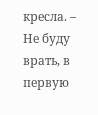кресла. – Не буду врать, в первую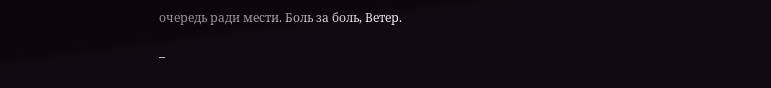очередь ради мести. Боль за боль, Ветер.

–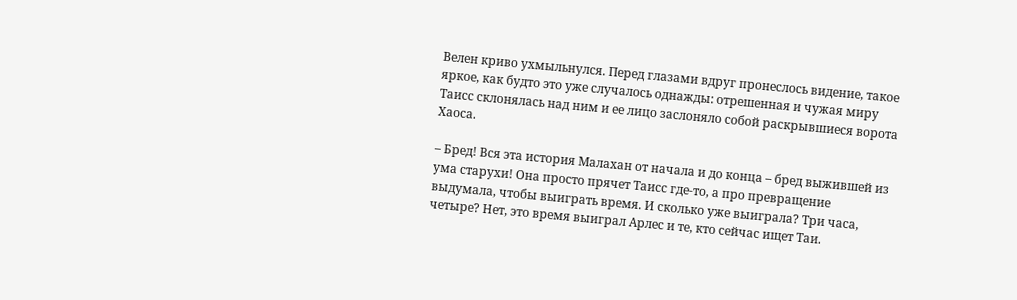Велен криво ухмыльнулся. Перед глазами вдруг пронеслось видение, такое яркое, как будто это уже случалось однажды: отрешенная и чужая миру Таисс склонялась над ним и ее лицо заслоняло собой раскрывшиеся ворота Хаоса.

– Бред! Вся эта история Малахан от начала и до конца – бред выжившей из ума старухи! Она просто прячет Таисс где-то, а про превращение выдумала, чтобы выиграть время. И сколько уже выиграла? Три часа, четыре? Нет, это время выиграл Арлес и те, кто сейчас ищет Таи.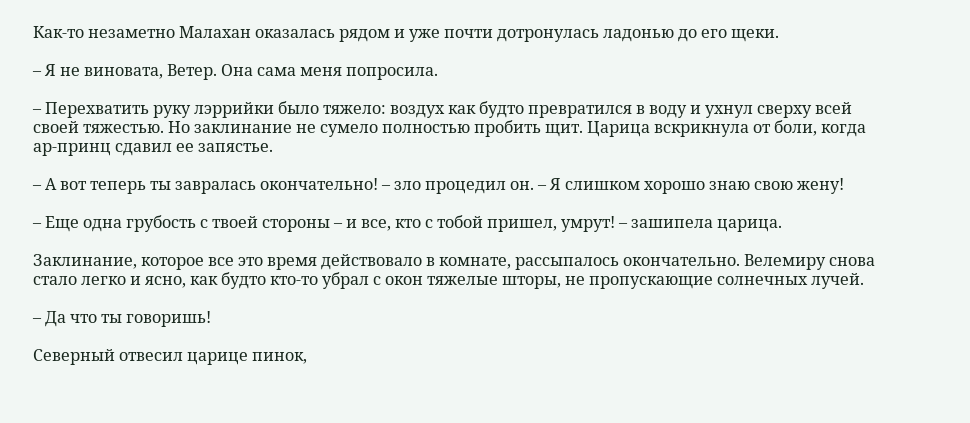Как-то незаметно Малахан оказалась рядом и уже почти дотронулась ладонью до его щеки.

– Я не виновата, Ветер. Она сама меня попросила.

– Перехватить руку лэррийки было тяжело: воздух как будто превратился в воду и ухнул сверху всей своей тяжестью. Но заклинание не сумело полностью пробить щит. Царица вскрикнула от боли, когда ар-принц сдавил ее запястье.

– А вот теперь ты завралась окончательно! – зло процедил он. – Я слишком хорошо знаю свою жену!

– Еще одна грубость с твоей стороны – и все, кто с тобой пришел, умрут! – зашипела царица.

Заклинание, которое все это время действовало в комнате, рассыпалось окончательно. Велемиру снова стало легко и ясно, как будто кто-то убрал с окон тяжелые шторы, не пропускающие солнечных лучей.

– Да что ты говоришь!

Северный отвесил царице пинок,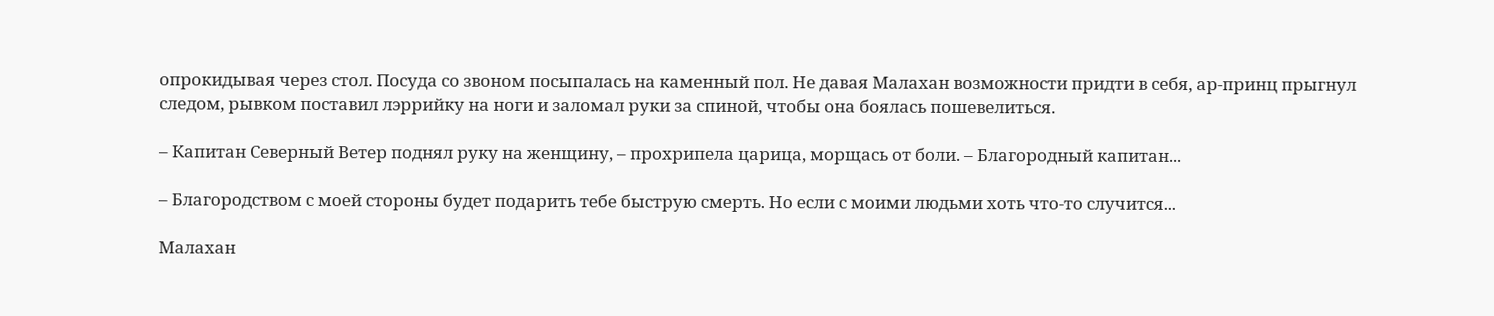опрокидывая через стол. Посуда со звоном посыпалась на каменный пол. Не давая Малахан возможности придти в себя, ар-принц прыгнул следом, рывком поставил лэррийку на ноги и заломал руки за спиной, чтобы она боялась пошевелиться.

– Капитан Северный Ветер поднял руку на женщину, – прохрипела царица, морщась от боли. – Благородный капитан...

– Благородством с моей стороны будет подарить тебе быструю смерть. Но если с моими людьми хоть что-то случится...

Малахан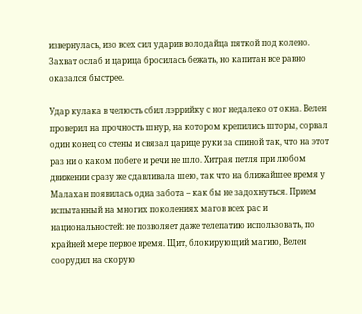извернулась, изо всех сил ударив володайца пяткой под колено. Захват ослаб и царица бросилась бежать, но капитан все равно оказался быстрее.

Удар кулака в челюсть сбил лэррийку с ног недалеко от окна. Велен проверил на прочность шнур, на котором крепились шторы, сорвал один конец со стены и связал царице руки за спиной так, что на этот раз ни о каком побеге и речи не шло. Хитрая петля при любом движении сразу же сдавливала шею, так что на ближайшее время у Малахан появилась одна забота – как бы не задохнуться. Прием испытанный на многих поколениях магов всех рас и национальностей: не позволяет даже телепатию использовать, по крайней мере первое время. Щит, блокирующий магию, Велен соорудил на скорую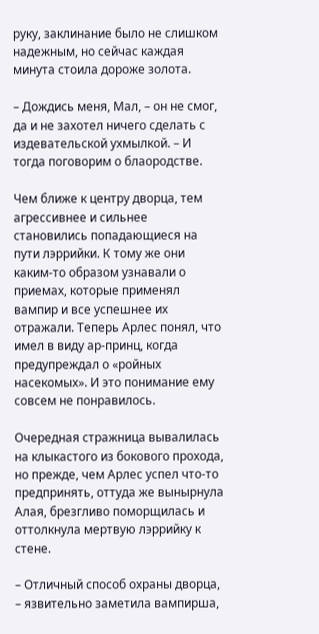руку, заклинание было не слишком надежным, но сейчас каждая минута стоила дороже золота.

– Дождись меня, Мал, – он не смог, да и не захотел ничего сделать с издевательской ухмылкой. – И тогда поговорим о блаородстве.

Чем ближе к центру дворца, тем агрессивнее и сильнее становились попадающиеся на пути лэррийки. К тому же они каким-то образом узнавали о приемах, которые применял вампир и все успешнее их отражали. Теперь Арлес понял, что имел в виду ар-принц, когда предупреждал о «ройных насекомых». И это понимание ему совсем не понравилось.

Очередная стражница вывалилась на клыкастого из бокового прохода, но прежде, чем Арлес успел что-то предпринять, оттуда же вынырнула Алая, брезгливо поморщилась и оттолкнула мертвую лэррийку к стене.

– Отличный способ охраны дворца, – язвительно заметила вампирша,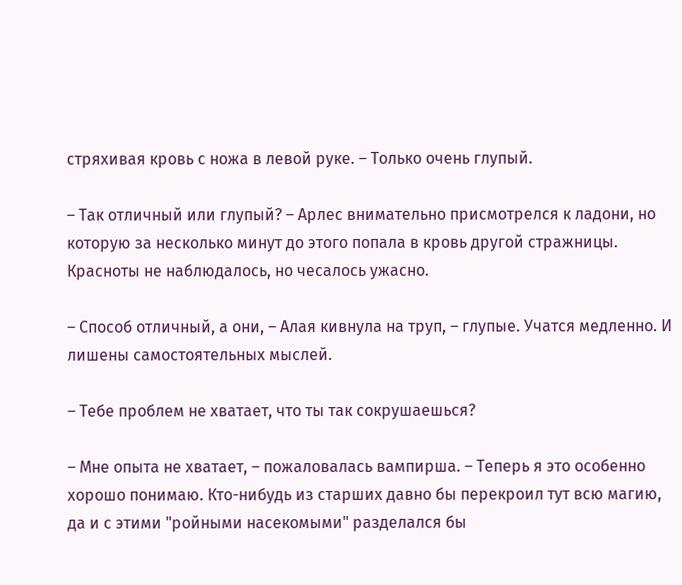стряхивая кровь с ножа в левой руке. – Только очень глупый.

– Так отличный или глупый? – Арлес внимательно присмотрелся к ладони, но которую за несколько минут до этого попала в кровь другой стражницы. Красноты не наблюдалось, но чесалось ужасно.

– Способ отличный, а они, – Алая кивнула на труп, – глупые. Учатся медленно. И лишены самостоятельных мыслей.

– Тебе проблем не хватает, что ты так сокрушаешься?

– Мне опыта не хватает, – пожаловалась вампирша. – Теперь я это особенно хорошо понимаю. Кто-нибудь из старших давно бы перекроил тут всю магию, да и с этими "ройными насекомыми" разделался бы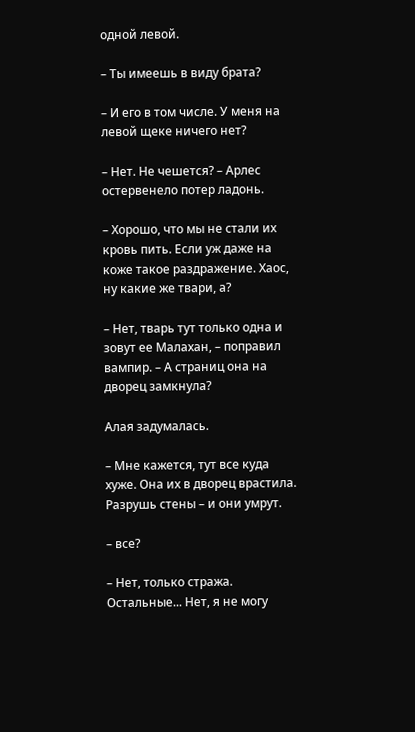одной левой.

– Ты имеешь в виду брата?

– И его в том числе. У меня на левой щеке ничего нет?

– Нет. Не чешется? – Арлес остервенело потер ладонь.

– Хорошо, что мы не стали их кровь пить. Если уж даже на коже такое раздражение. Хаос, ну какие же твари, а?

– Нет, тварь тут только одна и зовут ее Малахан, – поправил вампир. – А страниц она на дворец замкнула?

Алая задумалась.

– Мне кажется, тут все куда хуже. Она их в дворец врастила. Разрушь стены – и они умрут.

– все?

– Нет, только стража. Остальные... Нет, я не могу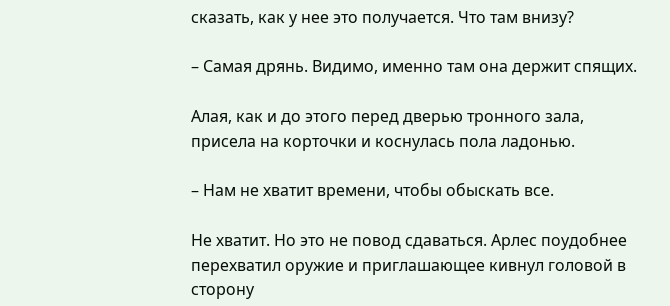сказать, как у нее это получается. Что там внизу?

– Самая дрянь. Видимо, именно там она держит спящих.

Алая, как и до этого перед дверью тронного зала, присела на корточки и коснулась пола ладонью.

– Нам не хватит времени, чтобы обыскать все.

Не хватит. Но это не повод сдаваться. Арлес поудобнее перехватил оружие и приглашающее кивнул головой в сторону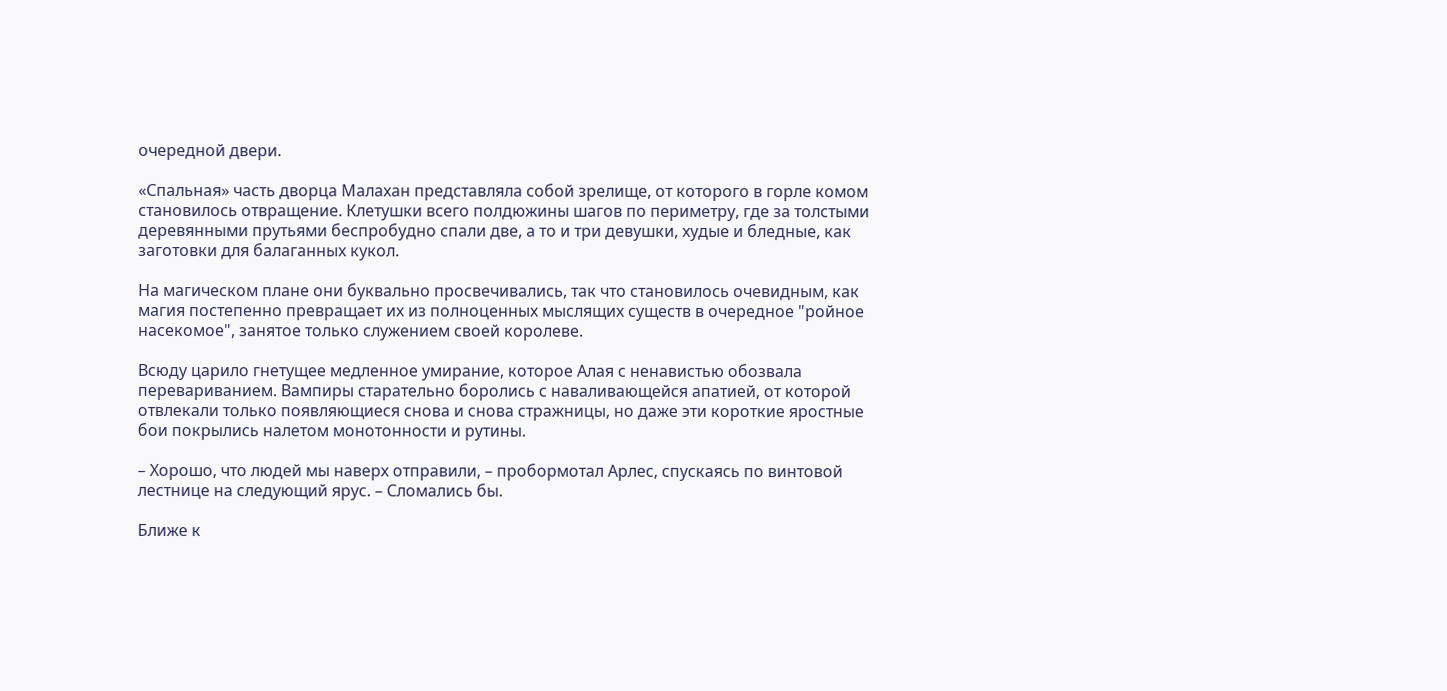очередной двери.

«Спальная» часть дворца Малахан представляла собой зрелище, от которого в горле комом становилось отвращение. Клетушки всего полдюжины шагов по периметру, где за толстыми деревянными прутьями беспробудно спали две, а то и три девушки, худые и бледные, как заготовки для балаганных кукол.

На магическом плане они буквально просвечивались, так что становилось очевидным, как магия постепенно превращает их из полноценных мыслящих существ в очередное "ройное насекомое", занятое только служением своей королеве.

Всюду царило гнетущее медленное умирание, которое Алая с ненавистью обозвала перевариванием. Вампиры старательно боролись с наваливающейся апатией, от которой отвлекали только появляющиеся снова и снова стражницы, но даже эти короткие яростные бои покрылись налетом монотонности и рутины.

– Хорошо, что людей мы наверх отправили, – пробормотал Арлес, спускаясь по винтовой лестнице на следующий ярус. – Сломались бы.

Ближе к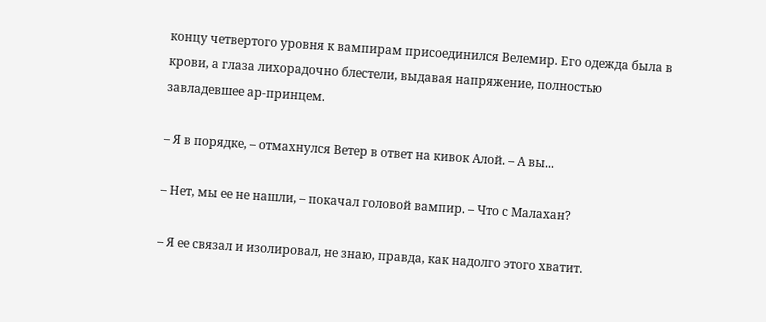концу четвертого уровня к вампирам присоединился Велемир. Его одежда была в крови, а глаза лихорадочно блестели, выдавая напряжение, полностью завладевшее ар-принцем.

– Я в порядке, – отмахнулся Ветер в ответ на кивок Алой. – А вы...

– Нет, мы ее не нашли, – покачал головой вампир. – Что с Малахан?

– Я ее связал и изолировал, не знаю, правда, как надолго этого хватит.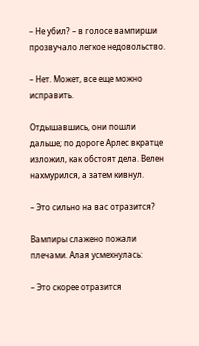– Не убил? – в голосе вампирши прозвучало легкое недовольство.

– Нет. Может, все еще можно исправить.

Отдышавшись, они пошли дальше; по дороге Арлес вкратце изложил, как обстоят дела. Велен нахмурился, а затем кивнул.

– Это сильно на вас отразится?

Вампиры слажено пожали плечами. Алая усмехнулась:

– Это скорее отразится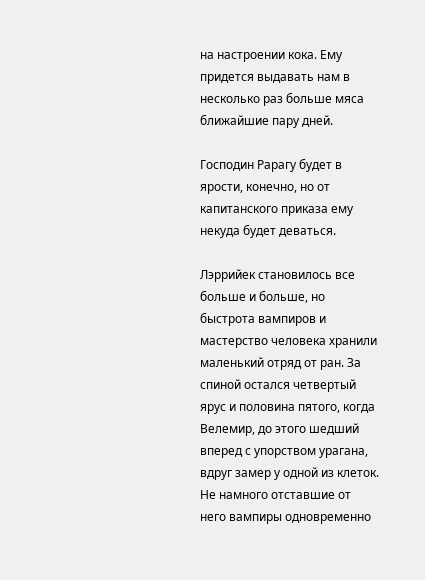на настроении кока. Ему придется выдавать нам в несколько раз больше мяса ближайшие пару дней.

Господин Рарагу будет в ярости, конечно, но от капитанского приказа ему некуда будет деваться.

Лэррийек становилось все больше и больше, но быстрота вампиров и мастерство человека хранили маленький отряд от ран. За спиной остался четвертый ярус и половина пятого, когда Велемир, до этого шедший вперед с упорством урагана, вдруг замер у одной из клеток. Не намного отставшие от него вампиры одновременно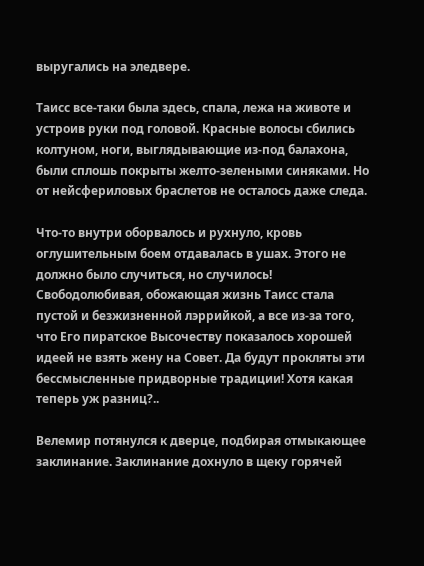выругались на эледвере.

Таисс все-таки была здесь, спала, лежа на животе и устроив руки под головой. Красные волосы сбились колтуном, ноги, выглядывающие из-под балахона, были сплошь покрыты желто-зелеными синяками. Но от нейсфериловых браслетов не осталось даже следа.

Что-то внутри оборвалось и рухнуло, кровь оглушительным боем отдавалась в ушах. Этого не должно было случиться, но случилось! Свободолюбивая, обожающая жизнь Таисс стала пустой и безжизненной лэррийкой, а все из-за того, что Его пиратское Высочеству показалось хорошей идеей не взять жену на Совет. Да будут прокляты эти бессмысленные придворные традиции! Хотя какая теперь уж разниц?..

Велемир потянулся к дверце, подбирая отмыкающее заклинание. Заклинание дохнуло в щеку горячей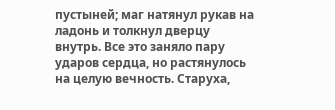пустыней; маг натянул рукав на ладонь и толкнул дверцу внутрь. Все это заняло пару ударов сердца, но растянулось на целую вечность. Старуха,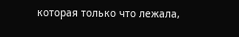которая только что лежала,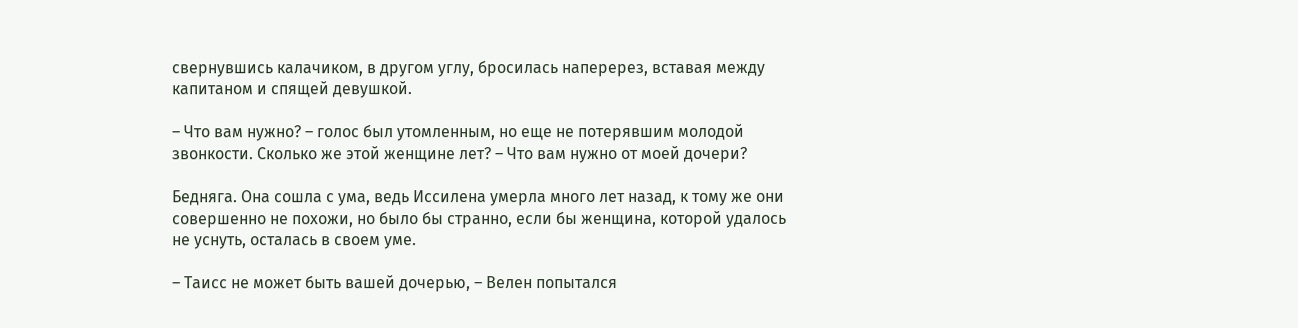свернувшись калачиком, в другом углу, бросилась наперерез, вставая между капитаном и спящей девушкой.

– Что вам нужно? – голос был утомленным, но еще не потерявшим молодой звонкости. Сколько же этой женщине лет? – Что вам нужно от моей дочери?

Бедняга. Она сошла с ума, ведь Иссилена умерла много лет назад, к тому же они совершенно не похожи, но было бы странно, если бы женщина, которой удалось не уснуть, осталась в своем уме.

– Таисс не может быть вашей дочерью, – Велен попытался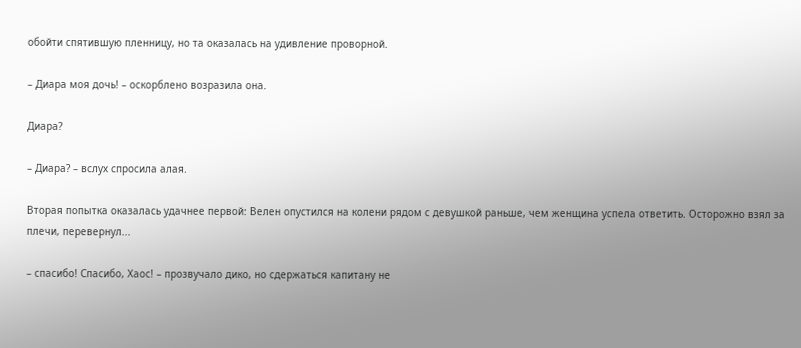обойти спятившую пленницу, но та оказалась на удивление проворной.

– Диара моя дочь! – оскорблено возразила она.

Диара?

– Диара? – вслух спросила алая.

Вторая попытка оказалась удачнее первой: Велен опустился на колени рядом с девушкой раньше, чем женщина успела ответить. Осторожно взял за плечи, перевернул...

– спасибо! Спасибо, Хаос! – прозвучало дико, но сдержаться капитану не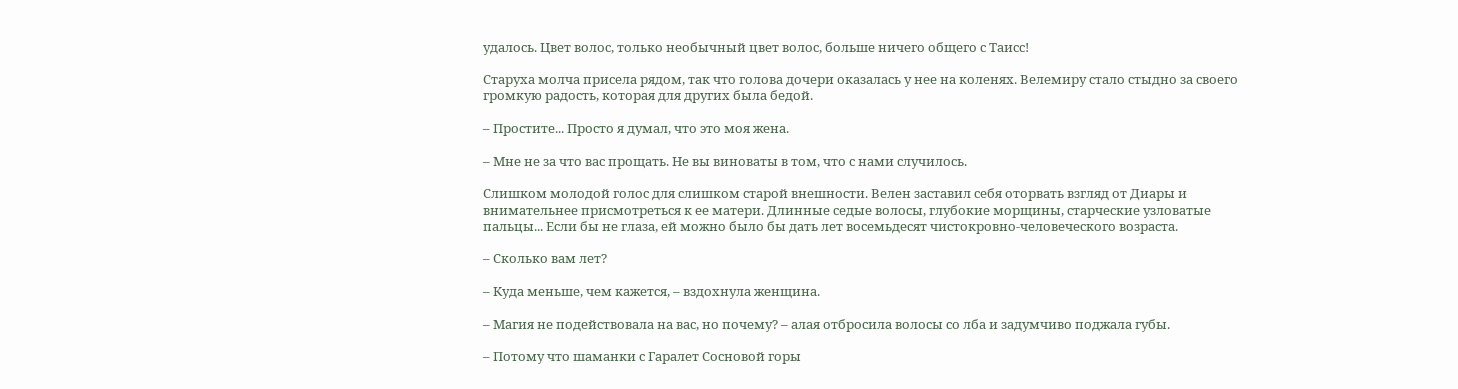удалось. Цвет волос, только необычный цвет волос, больше ничего общего с Таисс!

Старуха молча присела рядом, так что голова дочери оказалась у нее на коленях. Велемиру стало стыдно за своего громкую радость, которая для других была бедой.

– Простите... Просто я думал, что это моя жена.

– Мне не за что вас прощать. Не вы виноваты в том, что с нами случилось.

Слишком молодой голос для слишком старой внешности. Велен заставил себя оторвать взгляд от Диары и внимательнее присмотреться к ее матери. Длинные седые волосы, глубокие морщины, старческие узловатые пальцы... Если бы не глаза, ей можно было бы дать лет восемьдесят чистокровно-человеческого возраста.

– Сколько вам лет?

– Куда меньше, чем кажется, – вздохнула женщина.

– Магия не подействовала на вас, но почему? – алая отбросила волосы со лба и задумчиво поджала губы.

– Потому что шаманки с Гаралет Сосновой горы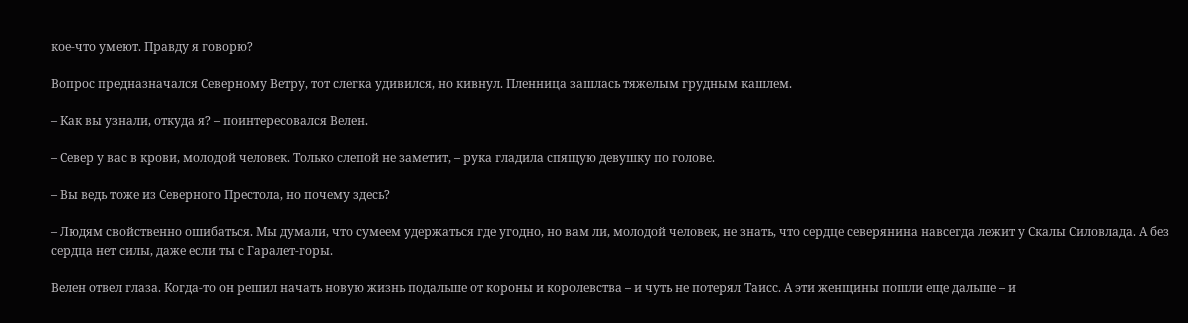кое-что умеют. Правду я говорю?

Вопрос предназначался Северному Ветру, тот слегка удивился, но кивнул. Пленница зашлась тяжелым грудным кашлем.

– Как вы узнали, откуда я? – поинтересовался Велен.

– Север у вас в крови, молодой человек. Только слепой не заметит, – рука гладила спящую девушку по голове.

– Вы ведь тоже из Северного Престола, но почему здесь?

– Людям свойственно ошибаться. Мы думали, что сумеем удержаться где угодно, но вам ли, молодой человек, не знать, что сердце северянина навсегда лежит у Скалы Силовлада. А без сердца нет силы, даже если ты с Гаралет-горы.

Велен отвел глаза. Когда-то он решил начать новую жизнь подальше от короны и королевства – и чуть не потерял Таисс. А эти женщины пошли еще дальше – и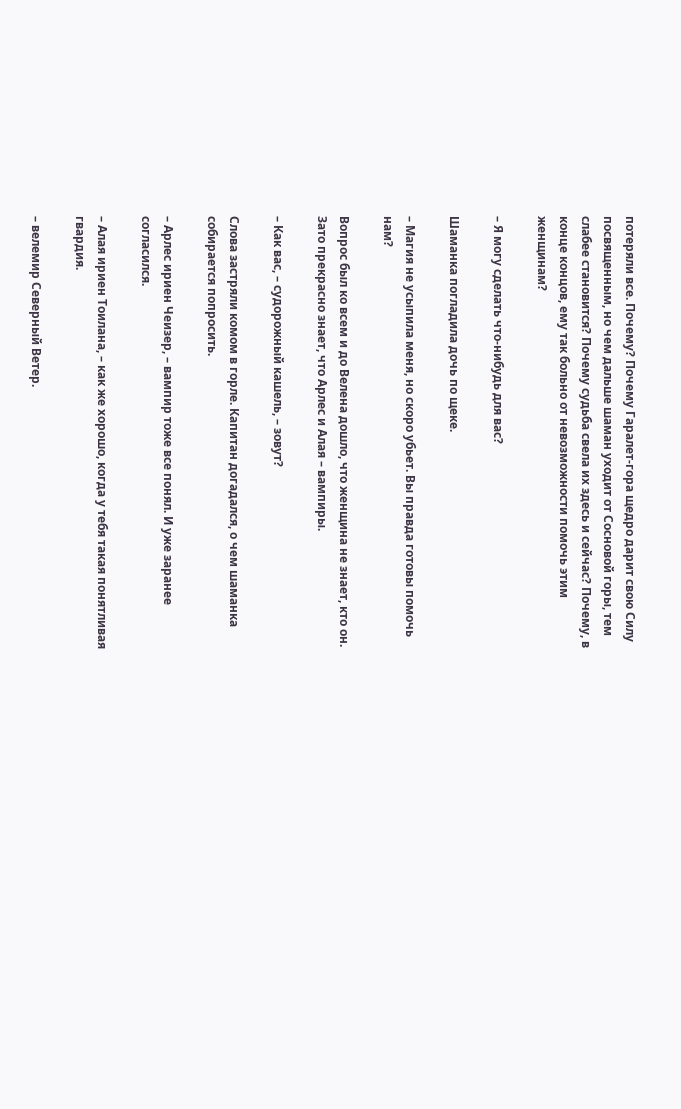потеряли все. Почему? Почему Гаралет-гора щедро дарит свою Силу посвященным, но чем дальше шаман уходит от Сосновой горы, тем слабее становится? Почему судьба свела их здесь и сейчас? Почему, в конце концов, ему так больно от невозможности помочь этим женщинам?

– Я могу сделать что-нибудь для вас?

Шаманка погладила дочь по щеке.

– Магия не усыпила меня, но скоро убьет. Вы правда готовы помочь нам?

Вопрос был ко всем и до Велена дошло, что женщина не знает, кто он. Зато прекрасно знает, что Арлес и Алая – вампиры.

– Как вас, – судорожный кашель, – зовут?

Слова застряли комом в горле. Капитан догадался, о чем шаманка собирается попросить.

– Арлес ириен Чеизер, – вампир тоже все понял. И уже заранее согласился.

– Алая ириен Тоилана, – как же хорошо, когда у тебя такая понятливая гвардия.

– велемир Северный Ветер.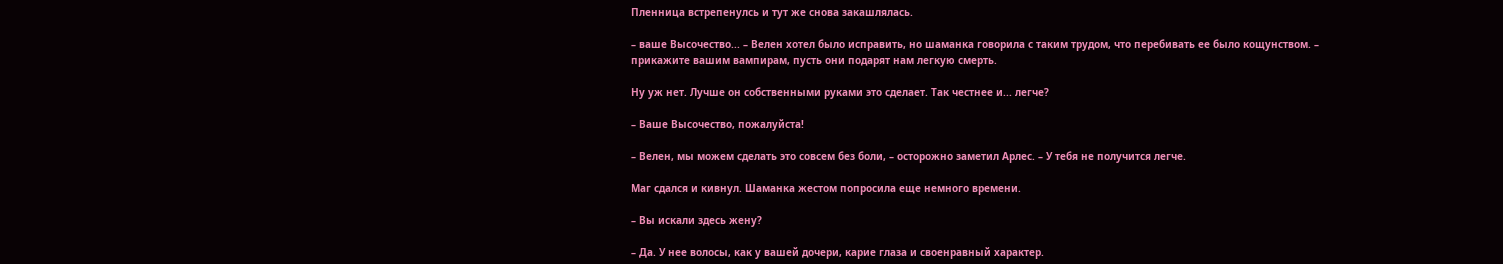Пленница встрепенулсь и тут же снова закашлялась.

– ваше Высочество... – Велен хотел было исправить, но шаманка говорила с таким трудом, что перебивать ее было кощунством. – прикажите вашим вампирам, пусть они подарят нам легкую смерть.

Ну уж нет. Лучше он собственными руками это сделает. Так честнее и... легче?

– Ваше Высочество, пожалуйста!

– Велен, мы можем сделать это совсем без боли, – осторожно заметил Арлес. – У тебя не получится легче.

Маг сдался и кивнул. Шаманка жестом попросила еще немного времени.

– Вы искали здесь жену?

– Да. У нее волосы, как у вашей дочери, карие глаза и своенравный характер.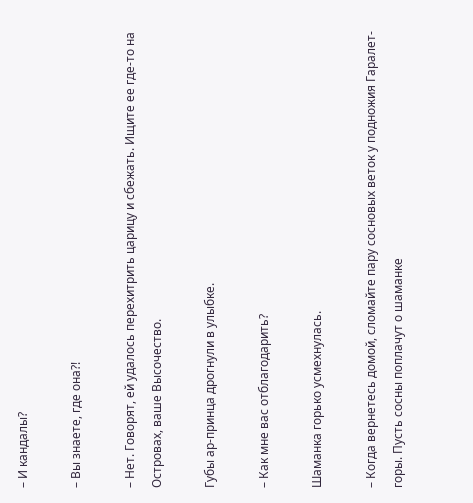– И кандалы?

– Вы знаете, где она?!

– Нет. Говорят, ей удалось перехитрить царицу и сбежать. Ищите ее где-то на Островах, ваше Высочество.

Губы ар-принца дрогнули в улыбке.

– Как мне вас отблагодарить?

Шаманка горько усмехнулась.

– Когда вернетесь домой, сломайте пару сосновых веток у подножия Гаралет-горы. Пусть сосны поплачут о шаманке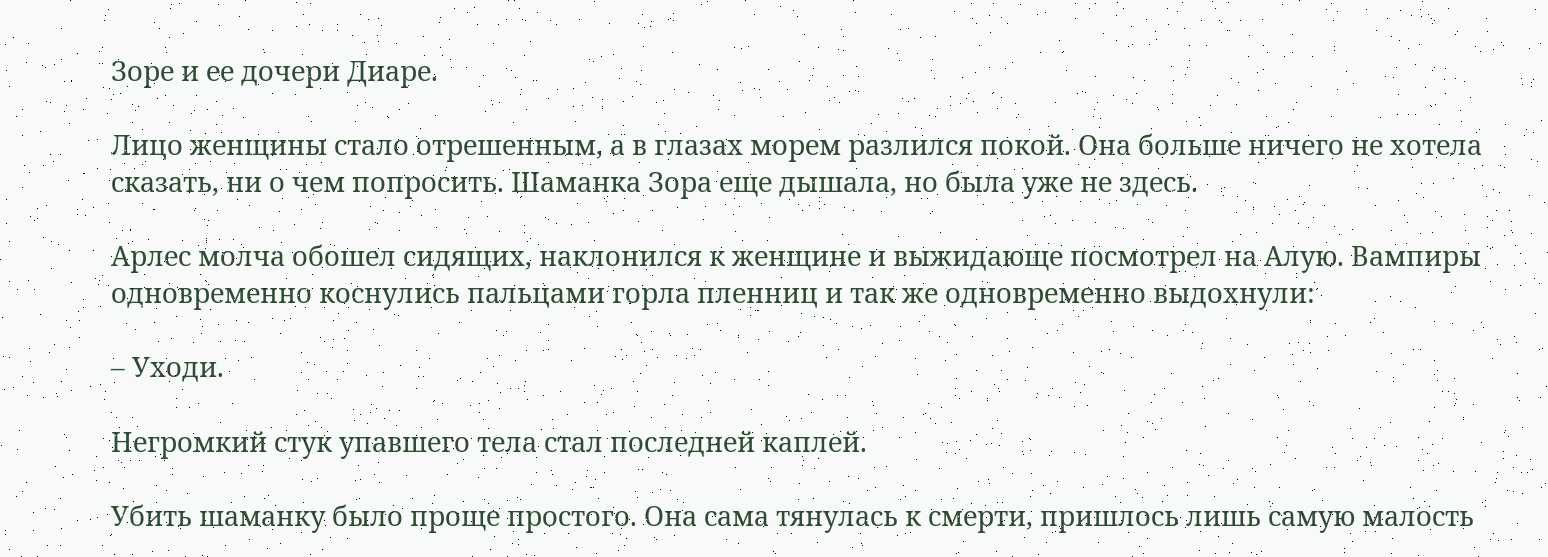Зоре и ее дочери Диаре.

Лицо женщины стало отрешенным, а в глазах морем разлился покой. Она больше ничего не хотела сказать, ни о чем попросить. Шаманка Зора еще дышала, но была уже не здесь.

Арлес молча обошел сидящих, наклонился к женщине и выжидающе посмотрел на Алую. Вампиры одновременно коснулись пальцами горла пленниц и так же одновременно выдохнули:

– Уходи.

Негромкий стук упавшего тела стал последней каплей.

Убить шаманку было проще простого. Она сама тянулась к смерти, пришлось лишь самую малость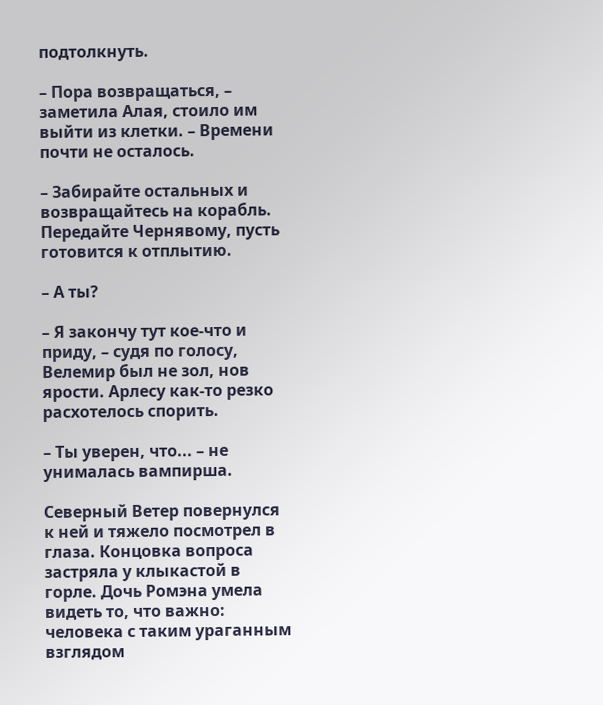подтолкнуть.

– Пора возвращаться, – заметила Алая, стоило им выйти из клетки. – Времени почти не осталось.

– Забирайте остальных и возвращайтесь на корабль. Передайте Чернявому, пусть готовится к отплытию.

– А ты?

– Я закончу тут кое-что и приду, – судя по голосу, Велемир был не зол, нов ярости. Арлесу как-то резко расхотелось спорить.

– Ты уверен, что... – не унималась вампирша.

Северный Ветер повернулся к ней и тяжело посмотрел в глаза. Концовка вопроса застряла у клыкастой в горле. Дочь Ромэна умела видеть то, что важно: человека с таким ураганным взглядом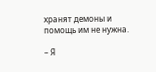хранят демоны и помощь им не нужна.

– Я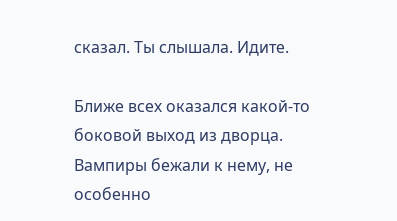сказал. Ты слышала. Идите.

Ближе всех оказался какой-то боковой выход из дворца. Вампиры бежали к нему, не особенно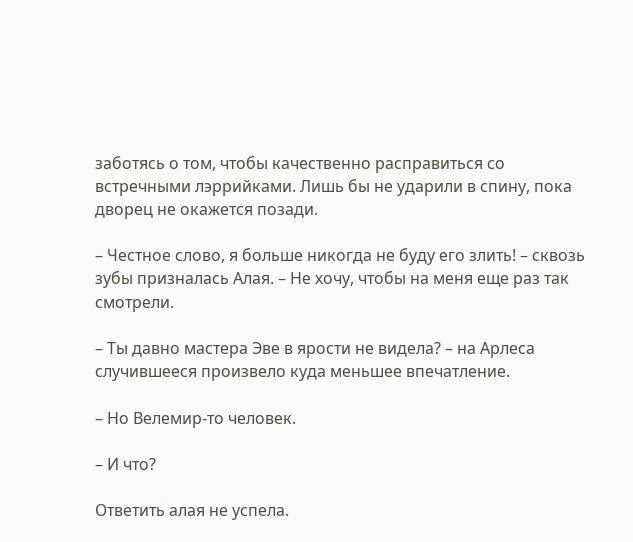заботясь о том, чтобы качественно расправиться со встречными лэррийками. Лишь бы не ударили в спину, пока дворец не окажется позади.

– Честное слово, я больше никогда не буду его злить! – сквозь зубы призналась Алая. – Не хочу, чтобы на меня еще раз так смотрели.

– Ты давно мастера Эве в ярости не видела? – на Арлеса случившееся произвело куда меньшее впечатление.

– Но Велемир-то человек.

– И что?

Ответить алая не успела.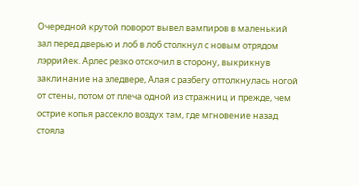Очередной крутой поворот вывел вампиров в маленький зал перед дверью и лоб в лоб столкнул с новым отрядом лэррийек. Арлес резко отскочил в сторону, выкрикнув заклинание на эледвере, Алая с разбегу оттолкнулась ногой от стены, потом от плеча одной из стражниц и прежде, чем острие копья рассекло воздух там, где мгновение назад стояла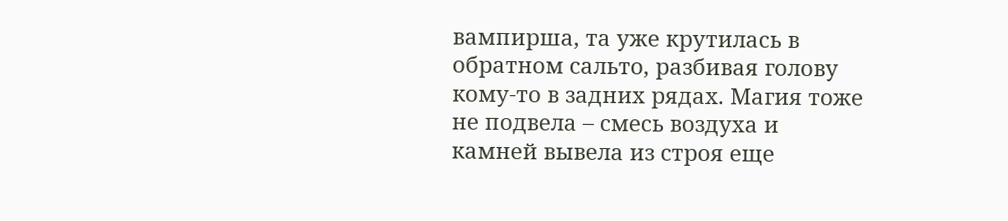вампирша, та уже крутилась в обратном сальто, разбивая голову кому-то в задних рядах. Магия тоже не подвела – смесь воздуха и камней вывела из строя еще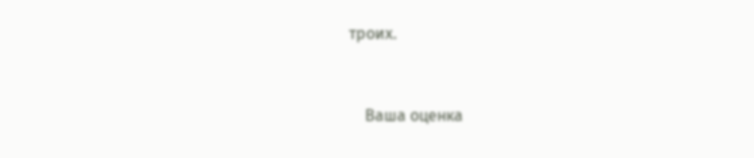троих.


    Ваша оценка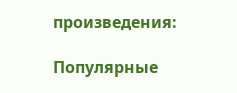произведения:

Популярные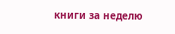книги за неделю